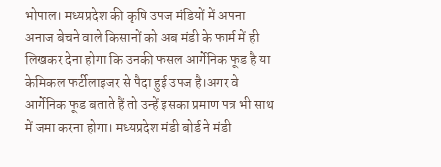भोपाल। मध्यप्रदेश की कृषि उपज मंडियों में अपना अनाज बेचने वाले किसानों को अब मंडी के फार्म में ही लिखकर देना होगा कि उनकी फसल आर्गेनिक फूड है या केमिकल फर्टीलाइजर से पैदा हुई उपज है।अगर वे आर्गेनिक फूड बताते हैं तो उन्हें इसका प्रमाण पत्र भी साथ में जमा करना होगा। मध्यप्रदेश मंडी बोर्ड ने मंडी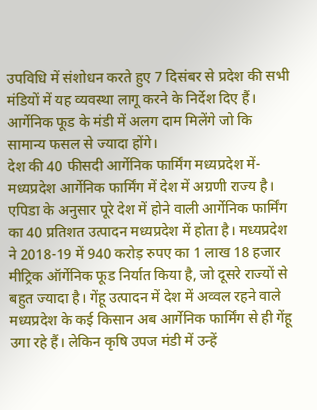उपविधि में संशोधन करते हुए 7 दिसंबर से प्रदेश की सभी मंडियों में यह व्यवस्था लागू करने के निर्देश दिए हैं। आर्गेनिक फूड के मंडी में अलग दाम मिलेंगे जो कि सामान्य फसल से ज्यादा होंगे।
देश की 40 फीसदी आर्गेनिक फार्मिंग मध्यप्रदेश में-
मध्यप्रदेश आर्गेनिक फार्मिंग में देश में अग्रणी राज्य है। एपिडा के अनुसार पूरे देश में होने वाली आर्गेनिक फार्मिंग का 40 प्रतिशत उत्पादन मध्यप्रदेश में होता है। मध्यप्रदेश ने 2018-19 में 940 करोड़ रुपए का 1 लाख 18 हजार मीट्रिक ऑर्गेनिक फूड निर्यात किया है, जो दूसरे राज्यों से बहुत ज्यादा है। गेंहू उत्पादन में देश में अव्वल रहने वाले मध्यप्रदेश के कई किसान अब आर्गेनिक फार्मिंग से ही गेंहू उगा रहे हैं। लेकिन कृषि उपज मंडी में उन्हें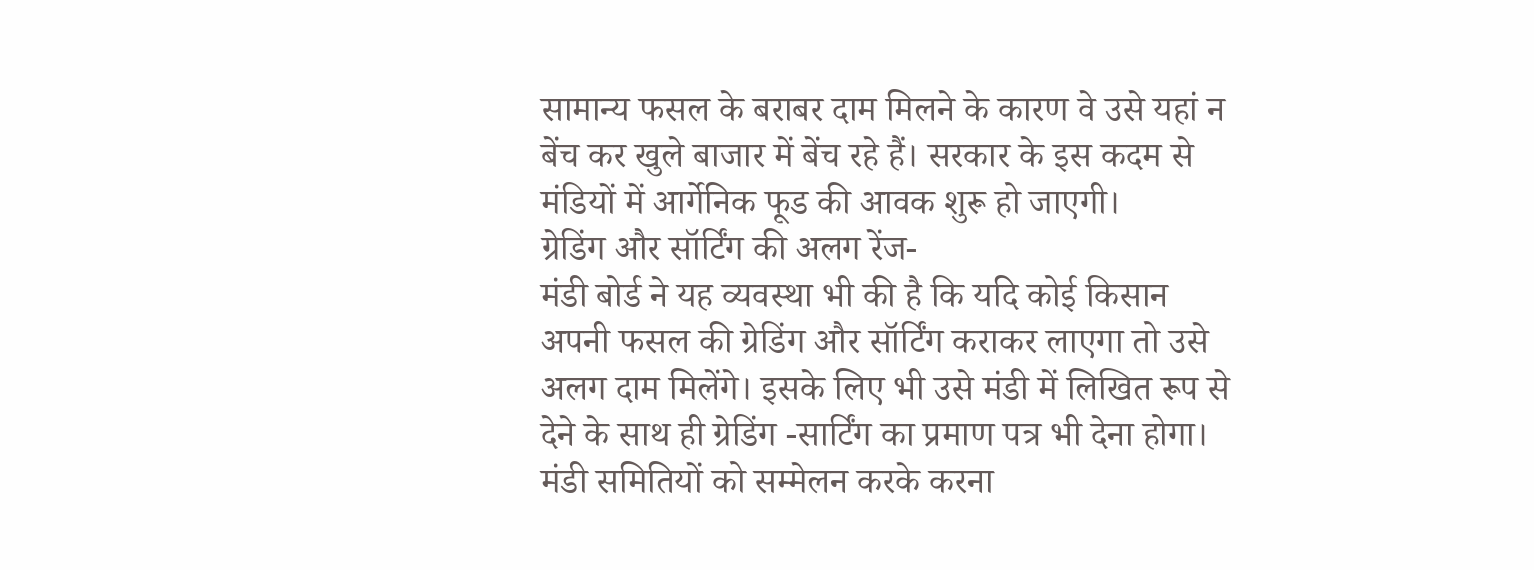सामान्य फसल के बराबर दाम मिलने के कारण वे उसे यहां न बेंच कर खुले बाजार में बेंच रहे हैं। सरकार के इस कदम से मंडियों में आर्गेनिक फूड की आवक शुरू हो जाएगी।
ग्रेडिंग और सॉर्टिंग की अलग रेंज-
मंडी बोर्ड ने यह व्यवस्था भी की है कि यदि कोई किसान अपनी फसल की ग्रेडिंग और सॉर्टिंग कराकर लाएगा तो उसे अलग दाम मिलेंगे। इसके लिए भी उसे मंडी में लिखित रूप से देने के साथ ही ग्रेडिंग -सार्टिंग का प्रमाण पत्र भी देना होगा।
मंडी समितियों को सम्मेलन करके करना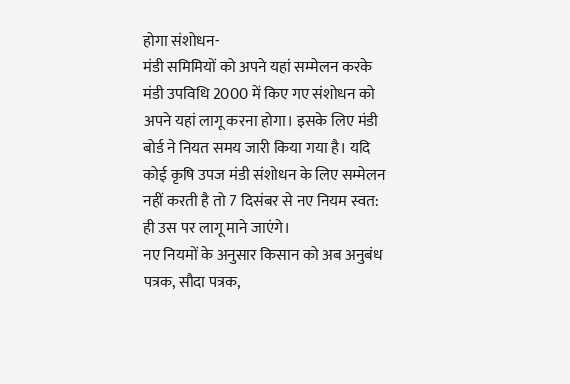होगा संशोधन-
मंडी समिमियों को अपने यहां सम्मेलन करके मंडी उपविधि 2000 में किए गए संशोधन को अपने यहां लागू करना होगा। इसके लिए मंडी बोर्ड ने नियत समय जारी किया गया है। यदि कोई कृषि उपज मंडी संशोधन के लिए सम्मेलन नहीं करती है तो 7 दिसंबर से नए नियम स्वत: ही उस पर लागू माने जाएंगे।
नए नियमों के अनुसार किसान को अब अनुबंध पत्रक, सौदा पत्रक,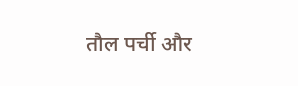तौल पर्ची और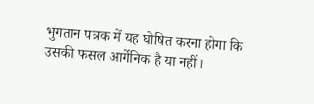भुगतान पत्रक में यह घोषित करना होगा कि उसकी फसल आर्गेनिक है या नहीं।